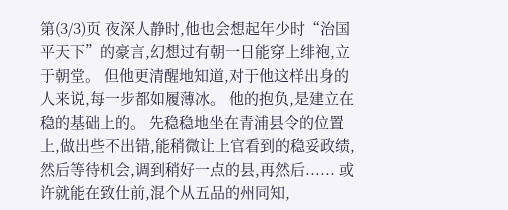第(3/3)页 夜深人静时,他也会想起年少时“治国平天下”的豪言,幻想过有朝一日能穿上绯袍,立于朝堂。 但他更清醒地知道,对于他这样出身的人来说,每一步都如履薄冰。 他的抱负,是建立在稳的基础上的。 先稳稳地坐在青浦县令的位置上,做出些不出错,能稍微让上官看到的稳妥政绩, 然后等待机会,调到稍好一点的县,再然后...... 或许就能在致仕前,混个从五品的州同知,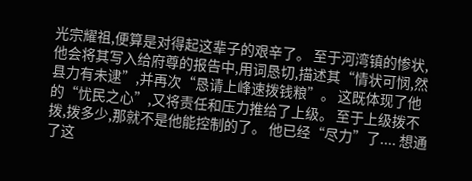光宗耀祖,便算是对得起这辈子的艰辛了。 至于河湾镇的惨状,他会将其写入给府尊的报告中,用词恳切,描述其“情状可悯,然县力有未逮”,并再次“恳请上峰速拨钱粮”。 这既体现了他的“忧民之心”,又将责任和压力推给了上级。 至于上级拨不拨,拨多少,那就不是他能控制的了。 他已经“尽力”了.... 想通了这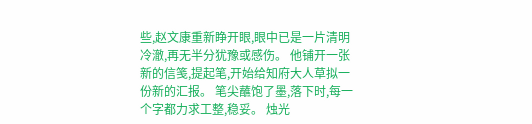些,赵文康重新睁开眼,眼中已是一片清明冷澈,再无半分犹豫或感伤。 他铺开一张新的信笺,提起笔,开始给知府大人草拟一份新的汇报。 笔尖蘸饱了墨,落下时,每一个字都力求工整,稳妥。 烛光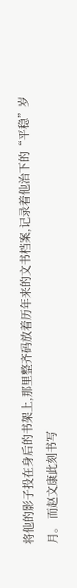将他的影子投在身后的书架上,那里整齐码放着历年来的文书档案,记录着他治下的“平稳”岁月。 而赵文康此刻书写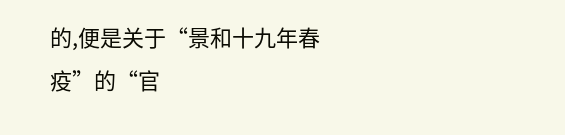的,便是关于“景和十九年春疫”的“官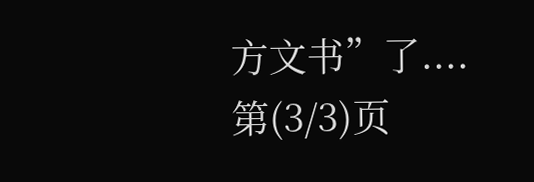方文书”了.... 第(3/3)页